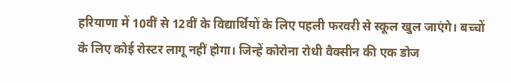हरियाणा में 10वीं से 12वीं के विद्यार्थियों के लिए पहली फरवरी से स्कूल खुल जाएंगे। बच्चों के लिए कोई रोस्टर लागू नहीं होगा। जिन्हें कोरोना रोधी वैक्सीन की एक डोज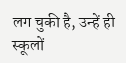लग चुकी है, उन्हें ही स्कूलों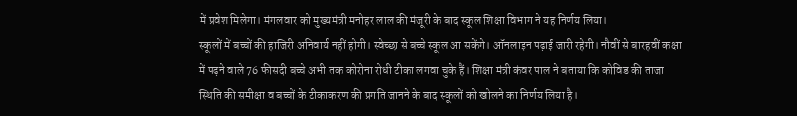में प्रवेश मिलेगा। मंगलवार को मुख्यमंत्री मनोहर लाल की मंजूरी के बाद स्कूल शिक्षा विभाग ने यह निर्णय लिया।
स्कूलों में बच्चों की हाजिरी अनिवार्य नहीं होगी। स्वेच्छा से बच्चे स्कूल आ सकेंगे। ऑनलाइन पढ़ाई जारी रहेगी। नौवीं से बारहवीं कक्षा में पढ़ने वाले 76 फीसदी बच्चे अभी तक कोरोना रोधी टीका लगवा चुके हैं। शिक्षा मंत्री कंवर पाल ने बताया कि कोविड की ताजा स्थिति की समीक्षा व बच्चों के टीकाकरण की प्रगति जानने के बाद स्कूलों को खोलने का निर्णय लिया है।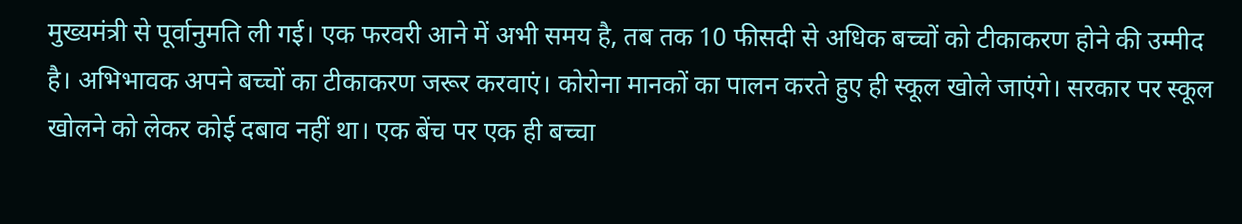मुख्यमंत्री से पूर्वानुमति ली गई। एक फरवरी आने में अभी समय है, तब तक 10 फीसदी से अधिक बच्चों को टीकाकरण होने की उम्मीद है। अभिभावक अपने बच्चों का टीकाकरण जरूर करवाएं। कोरोना मानकों का पालन करते हुए ही स्कूल खोले जाएंगे। सरकार पर स्कूल खोलने को लेकर कोई दबाव नहीं था। एक बेंच पर एक ही बच्चा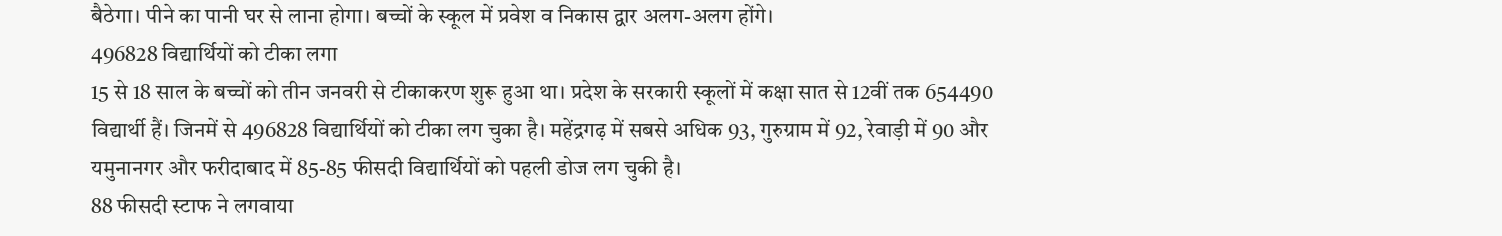बैठेगा। पीने का पानी घर से लाना होगा। बच्चों के स्कूल में प्रवेश व निकास द्वार अलग-अलग होंगे।
496828 विद्यार्थियों को टीका लगा
15 से 18 साल के बच्चों को तीन जनवरी से टीकाकरण शुरू हुआ था। प्रदेश के सरकारी स्कूलों में कक्षा सात से 12वीं तक 654490 विद्यार्थी हैं। जिनमें से 496828 विद्यार्थियों को टीका लग चुका है। महेंद्रगढ़ में सबसे अधिक 93, गुरुग्राम में 92, रेवाड़ी में 90 और यमुनानगर और फरीदाबाद में 85-85 फीसदी विद्यार्थियों को पहली डोज लग चुकी है।
88 फीसदी स्टाफ ने लगवाया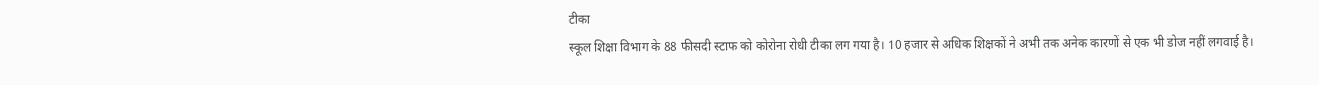टीका
स्कूल शिक्षा विभाग के 88 फीसदी स्टाफ को कोरोना रोधी टीका लग गया है। 10 हजार से अधिक शिक्षकों ने अभी तक अनेक कारणों से एक भी डोज नहीं लगवाई है।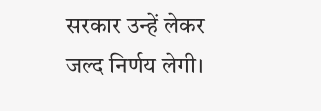सरकार उन्हें लेकर जल्द निर्णय लेगी।